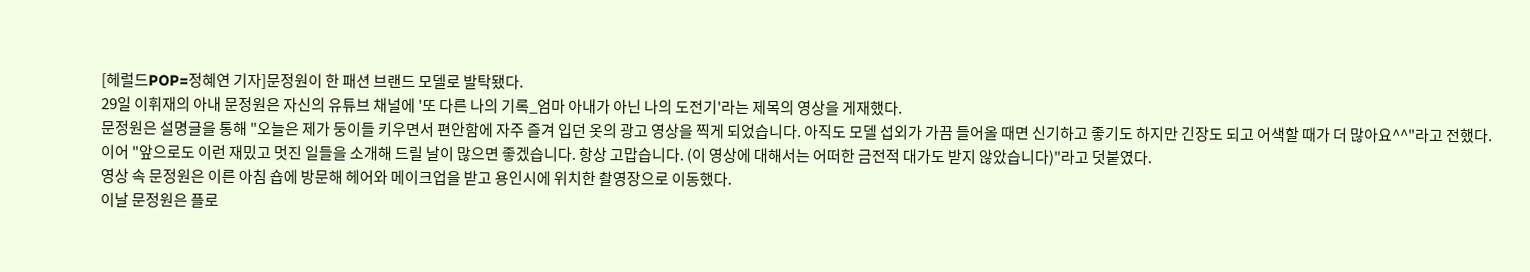[헤럴드POP=정혜연 기자]문정원이 한 패션 브랜드 모델로 발탁됐다.
29일 이휘재의 아내 문정원은 자신의 유튜브 채널에 '또 다른 나의 기록_엄마 아내가 아닌 나의 도전기'라는 제목의 영상을 게재했다.
문정원은 설명글을 통해 "오늘은 제가 둥이들 키우면서 편안함에 자주 즐겨 입던 옷의 광고 영상을 찍게 되었습니다. 아직도 모델 섭외가 가끔 들어올 때면 신기하고 좋기도 하지만 긴장도 되고 어색할 때가 더 많아요^^"라고 전했다.
이어 "앞으로도 이런 재밌고 멋진 일들을 소개해 드릴 날이 많으면 좋겠습니다. 항상 고맙습니다. (이 영상에 대해서는 어떠한 금전적 대가도 받지 않았습니다)"라고 덧붙였다.
영상 속 문정원은 이른 아침 숍에 방문해 헤어와 메이크업을 받고 용인시에 위치한 촬영장으로 이동했다.
이날 문정원은 플로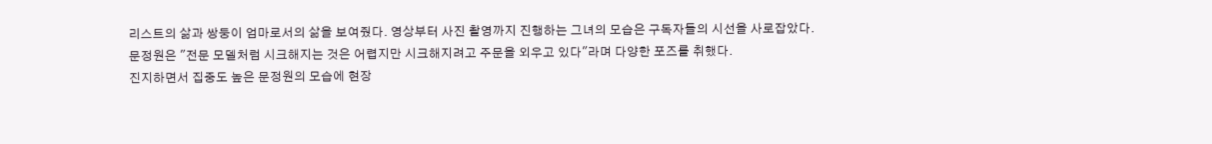리스트의 삶과 쌍둥이 엄마로서의 삶을 보여줬다. 영상부터 사진 촬영까지 진행하는 그녀의 모습은 구독자들의 시선을 사로잡았다.
문정원은 "전문 모델처럼 시크해지는 것은 어렵지만 시크해지려고 주문을 외우고 있다"라며 다양한 포즈를 취했다.
진지하면서 집중도 높은 문정원의 모습에 현장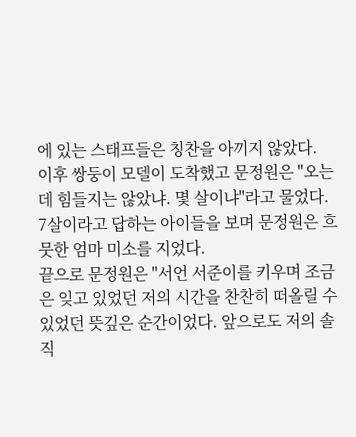에 있는 스태프들은 칭찬을 아끼지 않았다.
이후 쌍둥이 모델이 도착했고 문정원은 "오는데 힘들지는 않았냐. 몇 살이냐"라고 물었다. 7살이라고 답하는 아이들을 보며 문정원은 흐뭇한 엄마 미소를 지었다.
끝으로 문정원은 "서언 서준이를 키우며 조금은 잊고 있었던 저의 시간을 찬찬히 떠올릴 수 있었던 뜻깊은 순간이었다. 앞으로도 저의 솔직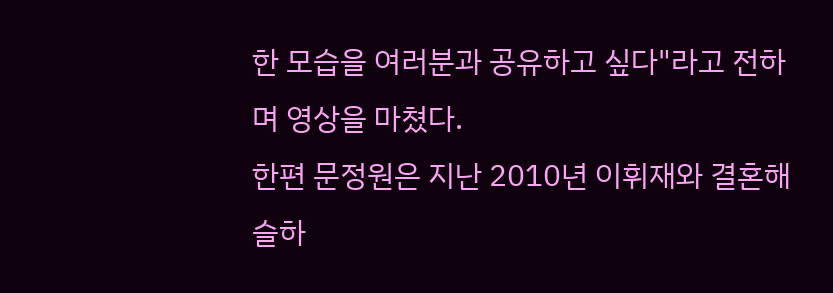한 모습을 여러분과 공유하고 싶다"라고 전하며 영상을 마쳤다.
한편 문정원은 지난 2010년 이휘재와 결혼해 슬하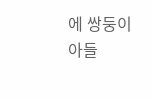에 쌍둥이 아들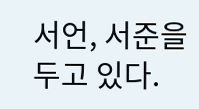서언, 서준을 두고 있다.